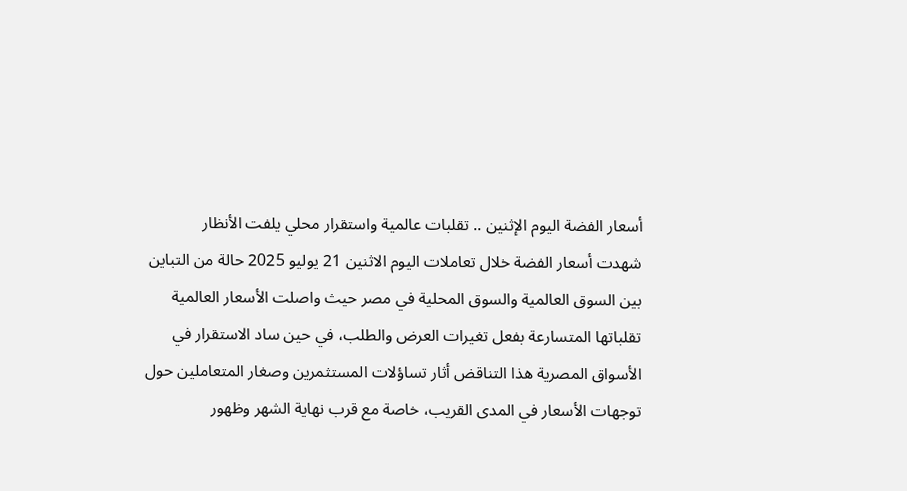أسعار الفضة اليوم الإثنين .. تقلبات عالمية واستقرار محلي يلفت الأنظار
شهدت أسعار الفضة خلال تعاملات اليوم الاثنين 21 يوليو 2025 حالة من التباين بين السوق العالمية والسوق المحلية في مصر حيث واصلت الأسعار العالمية تقلباتها المتسارعة بفعل تغيرات العرض والطلب، في حين ساد الاستقرار في الأسواق المصرية هذا التناقض أثار تساؤلات المستثمرين وصغار المتعاملين حول توجهات الأسعار في المدى القريب، خاصة مع قرب نهاية الشهر وظهور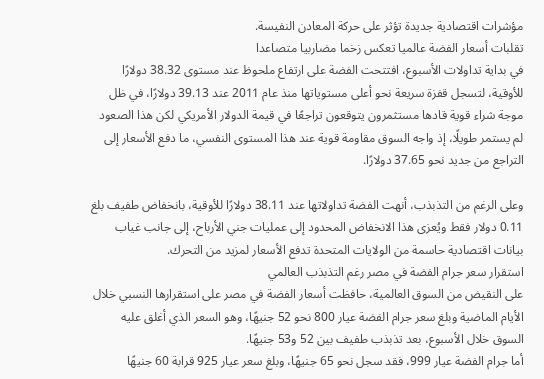مؤشرات اقتصادية جديدة تؤثر على حركة المعادن النفيسة.
تقلبات أسعار الفضة عالميا تعكس زخما مضاربيا متصاعدا
في بداية تداولات الأسبوع، افتتحت الفضة على ارتفاع ملحوظ عند مستوى 38.32 دولارًا للأوقية، لتسجل قفزة سريعة نحو أعلى مستوياتها منذ عام 2011 عند 39.13 دولارًا، في ظل موجة شراء قوية قادها مستثمرون يتوقعون تراجعًا في قيمة الدولار الأمريكي لكن هذا الصعود لم يستمر طويلًا، إذ واجه السوق مقاومة قوية عند هذا المستوى النفسي، ما دفع الأسعار إلى التراجع من جديد نحو 37.65 دولارًا.

وعلى الرغم من التذبذب، أنهت الفضة تداولاتها عند 38.11 دولارًا للأوقية، بانخفاض طفيف بلغ 0.11 دولار فقط ويُعزى هذا الانخفاض المحدود إلى عمليات جني الأرباح، إلى جانب غياب بيانات اقتصادية حاسمة من الولايات المتحدة تدفع الأسعار لمزيد من التحرك.
استقرار سعر جرام الفضة في مصر رغم التذبذب العالمي
على النقيض من السوق العالمية، حافظت أسعار الفضة في مصر على استقرارها النسبي خلال الأيام الماضية وبلغ سعر جرام الفضة عيار 800 نحو 52 جنيهًا، وهو السعر الذي أغلق عليه السوق خلال الأسبوع، بعد تذبذب طفيف بين 52 و53 جنيهًا.
أما جرام الفضة عيار 999، فقد سجل نحو 65 جنيهًا، وبلغ سعر عيار 925 قرابة 60 جنيهًا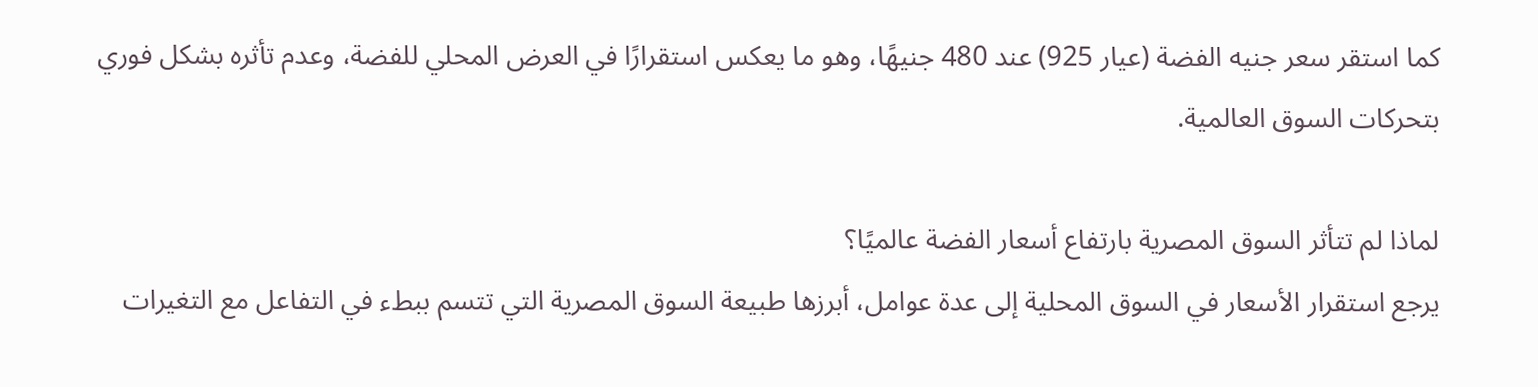كما استقر سعر جنيه الفضة (عيار 925) عند 480 جنيهًا، وهو ما يعكس استقرارًا في العرض المحلي للفضة، وعدم تأثره بشكل فوري بتحركات السوق العالمية.

لماذا لم تتأثر السوق المصرية بارتفاع أسعار الفضة عالميًا؟
يرجع استقرار الأسعار في السوق المحلية إلى عدة عوامل، أبرزها طبيعة السوق المصرية التي تتسم ببطء في التفاعل مع التغيرات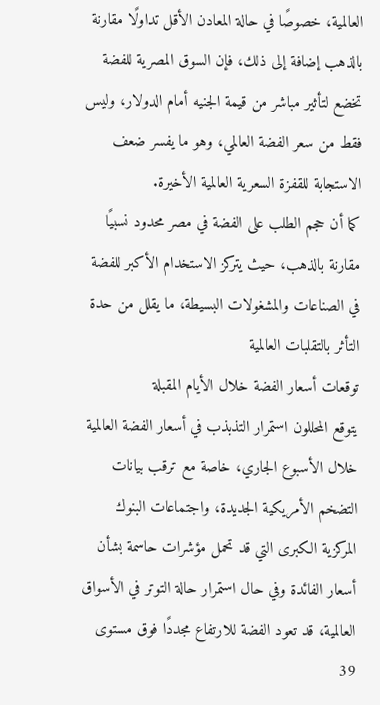العالمية، خصوصًا في حالة المعادن الأقل تداولًا مقارنة بالذهب إضافة إلى ذلك، فإن السوق المصرية للفضة تخضع لتأثير مباشر من قيمة الجنيه أمام الدولار، وليس فقط من سعر الفضة العالمي، وهو ما يفسر ضعف الاستجابة للقفزة السعرية العالمية الأخيرة.
كما أن حجم الطلب على الفضة في مصر محدود نسبيًا مقارنة بالذهب، حيث يتركز الاستخدام الأكبر للفضة في الصناعات والمشغولات البسيطة، ما يقلل من حدة التأثر بالتقلبات العالمية
توقعات أسعار الفضة خلال الأيام المقبلة
يتوقع المحللون استمرار التذبذب في أسعار الفضة العالمية خلال الأسبوع الجاري، خاصة مع ترقب بيانات التضخم الأمريكية الجديدة، واجتماعات البنوك المركزية الكبرى التي قد تحمل مؤشرات حاسمة بشأن أسعار الفائدة وفي حال استمرار حالة التوتر في الأسواق العالمية، قد تعود الفضة للارتفاع مجددًا فوق مستوى 39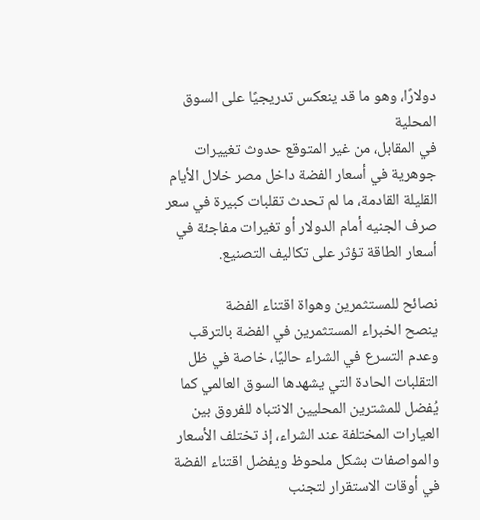دولارًا، وهو ما قد ينعكس تدريجيًا على السوق المحلية
في المقابل، من غير المتوقع حدوث تغييرات جوهرية في أسعار الفضة داخل مصر خلال الأيام القليلة القادمة، ما لم تحدث تقلبات كبيرة في سعر صرف الجنيه أمام الدولار أو تغيرات مفاجئة في أسعار الطاقة تؤثر على تكاليف التصنيع.

نصائح للمستثمرين وهواة اقتناء الفضة
ينصح الخبراء المستثمرين في الفضة بالترقب وعدم التسرع في الشراء حاليًا، خاصة في ظل التقلبات الحادة التي يشهدها السوق العالمي كما يُفضل للمشترين المحليين الانتباه للفروق بين العيارات المختلفة عند الشراء، إذ تختلف الأسعار والمواصفات بشكل ملحوظ ويفضل اقتناء الفضة في أوقات الاستقرار لتجنب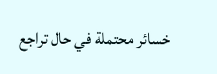خسائر محتملة في حال تراجع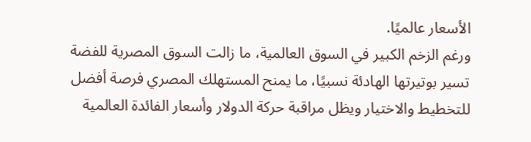الأسعار عالميًا.
ورغم الزخم الكبير في السوق العالمية، ما زالت السوق المصرية للفضة تسير بوتيرتها الهادئة نسبيًا، ما يمنح المستهلك المصري فرصة أفضل للتخطيط والاختيار ويظل مراقبة حركة الدولار وأسعار الفائدة العالمية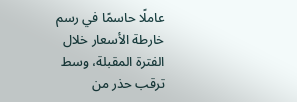عاملًا حاسمًا في رسم خارطة الأسعار خلال الفترة المقبلة، وسط ترقب حذر من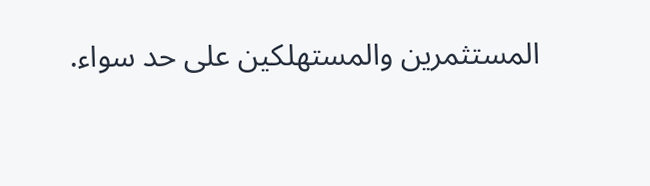المستثمرين والمستهلكين على حد سواء.